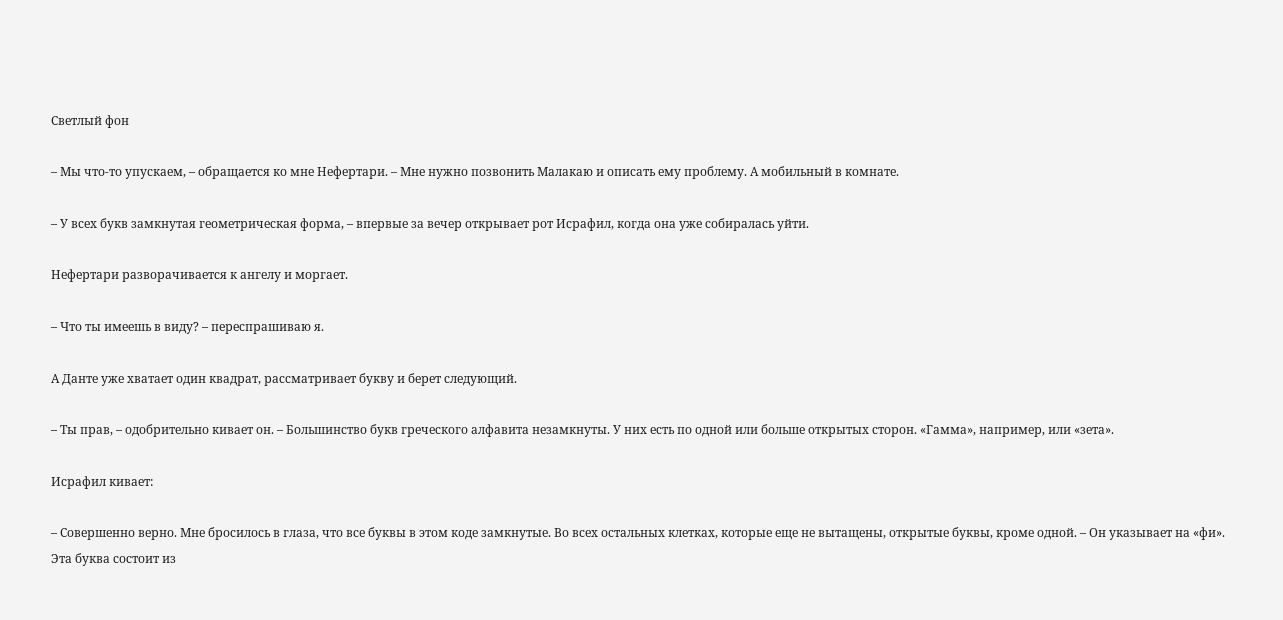Светлый фон

– Мы что-то упускаем, – обращается ко мне Нефертари. – Мне нужно позвонить Малакаю и описать ему проблему. А мобильный в комнате.

– У всех букв замкнутая геометрическая форма, – впервые за вечер открывает рот Исрафил, когда она уже собиралась уйти.

Нефертари разворачивается к ангелу и моргает.

– Что ты имеешь в виду? – переспрашиваю я.

А Данте уже хватает один квадрат, рассматривает букву и берет следующий.

– Ты прав, – одобрительно кивает он. – Большинство букв греческого алфавита незамкнуты. У них есть по одной или больше открытых сторон. «Гамма», например, или «зета».

Исрафил кивает:

– Совершенно верно. Мне бросилось в глаза, что все буквы в этом коде замкнутые. Во всех остальных клетках, которые еще не вытащены, открытые буквы, кроме одной. – Он указывает на «фи». Эта буква состоит из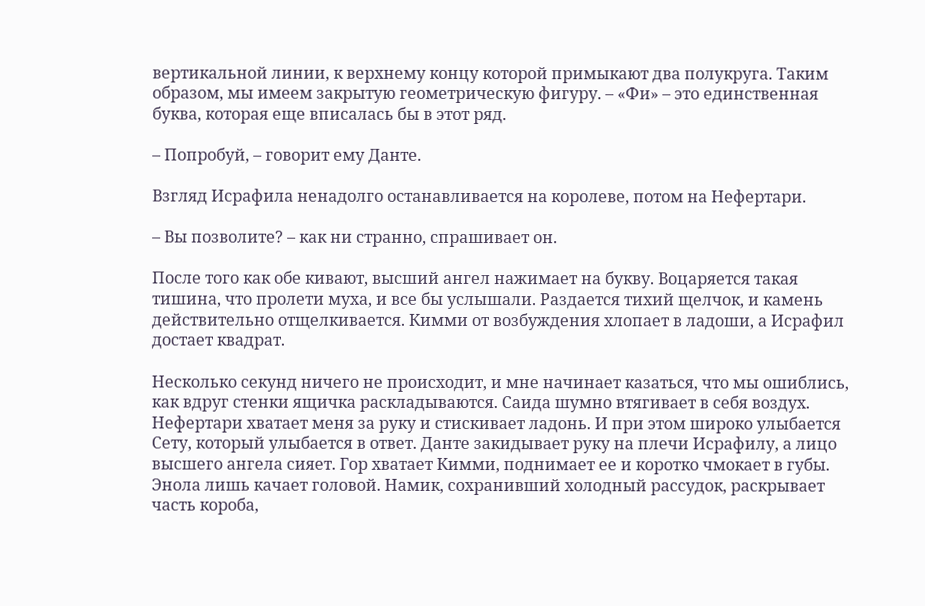вертикальной линии, к верхнему концу которой примыкают два полукруга. Таким образом, мы имеем закрытую геометрическую фигуру. – «Фи» – это единственная буква, которая еще вписалась бы в этот ряд.

– Попробуй, – говорит ему Данте.

Взгляд Исрафила ненадолго останавливается на королеве, потом на Нефертари.

– Вы позволите? – как ни странно, спрашивает он.

После того как обе кивают, высший ангел нажимает на букву. Воцаряется такая тишина, что пролети муха, и все бы услышали. Раздается тихий щелчок, и камень действительно отщелкивается. Кимми от возбуждения хлопает в ладоши, а Исрафил достает квадрат.

Несколько секунд ничего не происходит, и мне начинает казаться, что мы ошиблись, как вдруг стенки ящичка раскладываются. Саида шумно втягивает в себя воздух. Нефертари хватает меня за руку и стискивает ладонь. И при этом широко улыбается Сету, который улыбается в ответ. Данте закидывает руку на плечи Исрафилу, а лицо высшего ангела сияет. Гор хватает Кимми, поднимает ее и коротко чмокает в губы. Энола лишь качает головой. Намик, сохранивший холодный рассудок, раскрывает часть короба,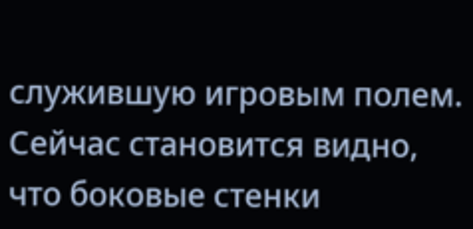служившую игровым полем. Сейчас становится видно, что боковые стенки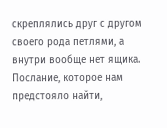скреплялись друг с другом своего рода петлями, а внутри вообще нет ящика. Послание, которое нам предстояло найти,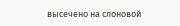высечено на слоновой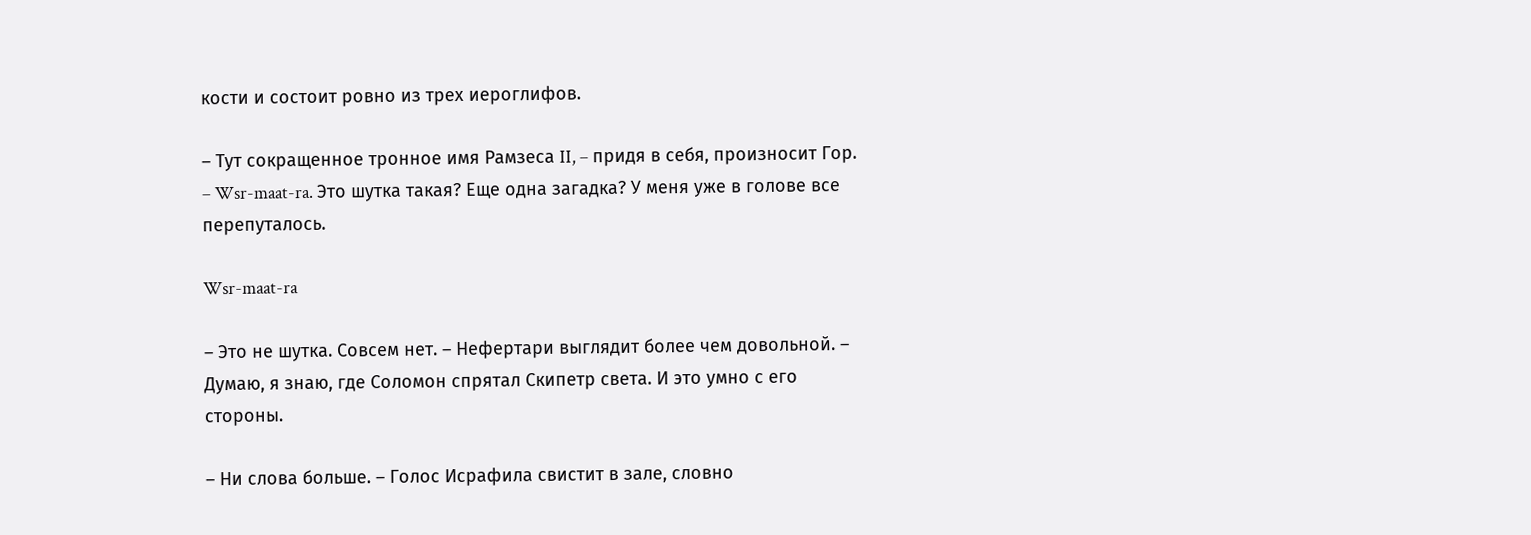кости и состоит ровно из трех иероглифов.

– Тут сокращенное тронное имя Рамзеса II, – придя в себя, произносит Гор. – Wsr-maat-ra. Это шутка такая? Еще одна загадка? У меня уже в голове все перепуталось.

Wsr-maat-ra

– Это не шутка. Совсем нет. – Нефертари выглядит более чем довольной. – Думаю, я знаю, где Соломон спрятал Скипетр света. И это умно с его стороны.

– Ни слова больше. – Голос Исрафила свистит в зале, словно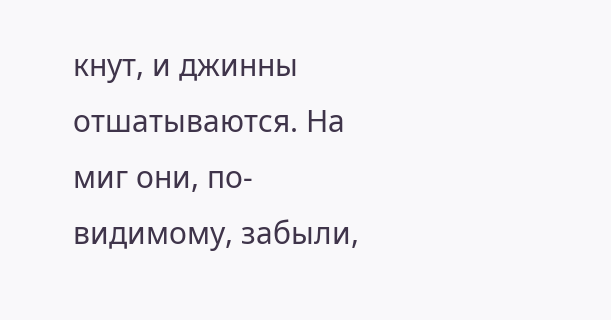кнут, и джинны отшатываются. На миг они, по-видимому, забыли,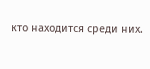кто находится среди них.